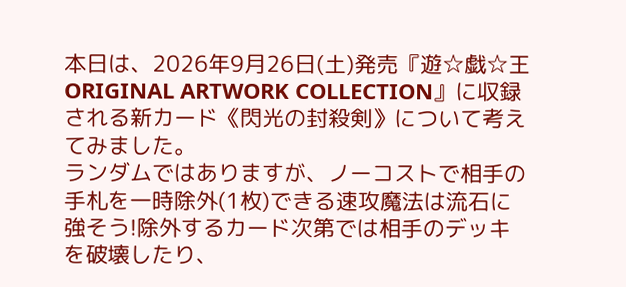本日は、2026年9月26日(土)発売『遊☆戯☆王ORIGINAL ARTWORK COLLECTION』に収録される新カード《閃光の封殺剣》について考えてみました。
ランダムではありますが、ノーコストで相手の手札を一時除外(1枚)できる速攻魔法は流石に強そう!除外するカード次第では相手のデッキを破壊したり、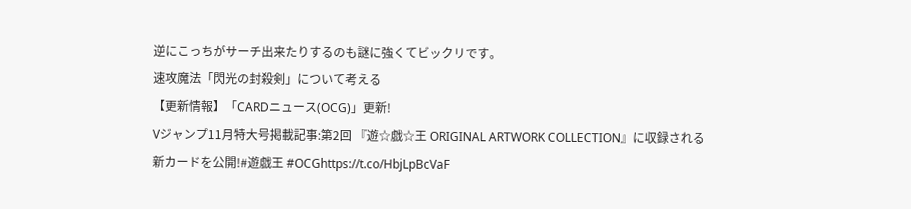逆にこっちがサーチ出来たりするのも謎に強くてビックリです。
速攻魔法「閃光の封殺剣」について考える
【更新情報】「CARDニュース(OCG)」更新!
Vジャンプ11月特大号掲載記事:第2回 『遊☆戯☆王 ORIGINAL ARTWORK COLLECTION』に収録される新カードを公開!#遊戯王 #OCGhttps://t.co/HbjLpBcVaF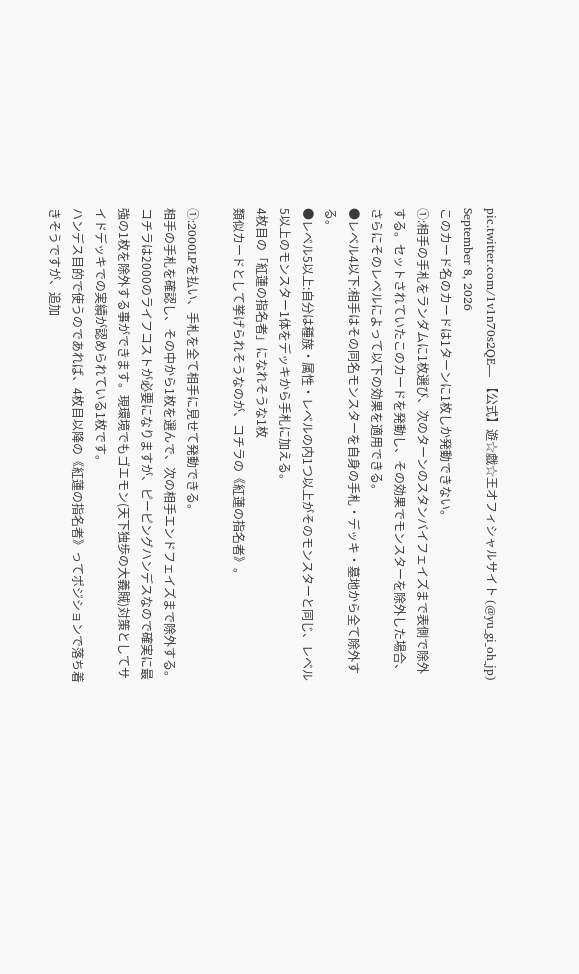pic.twitter.com/1v1n70s2QE— 【公式】遊☆戯☆王オフィシャルサイト (@yu_gi_oh_jp) September 8, 2026
このカード名のカードは1ターンに1枚しか発動できない。
①:相手の手札をランダムに1枚選び、次のターンのスタンバイフェイズまで表側で除外する。セットされていたこのカードを発動し、その効果でモンスターを除外した場合、さらにそのレベルによって以下の効果を適用できる。
●レベル4以下:相手はその同名モンスターを自身の手札・デッキ・墓地から全て除外する。
●レベル5以上:自分は種族・属性・レベルの内1つ以上がそのモンスターと同じ、レベル5以上のモンスター1体をデッキから手札に加える。
4枚目の「紅蓮の指名者」になれそうな1枚
類似カードとして挙げられそうなのが、コチラの《紅蓮の指名者》。

①:2000LPを払い、手札を全て相手に見せて発動できる。
相手の手札を確認し、その中から1枚を選んで、次の相手エンドフェイズまで除外する。
コチラは2000のライフコストが必要になりますが、ピーピングハンデスなので確実に最強の1枚を除外する事ができます。現環境でもゴエモン(天下独歩の大義賊)対策としてサイドデッキでの実績が認められている1枚です。
ハンデス目的で使うのであれば、4枚目以降の《紅蓮の指名者》ってポジションで落ち着きそうですが、追加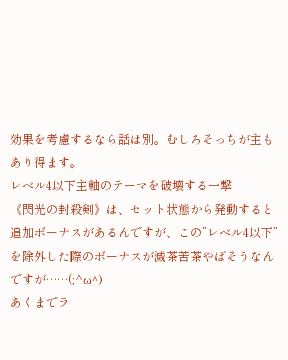効果を考慮するなら話は別。むしろそっちが主もあり得ます。
レベル4以下主軸のテーマを破壊する一撃
《閃光の封殺剣》は、セット状態から発動すると追加ボーナスがあるんですが、この”レベル4以下”を除外した際のボーナスが滅茶苦茶やばそうなんですが……(;^ω^)
あくまでラ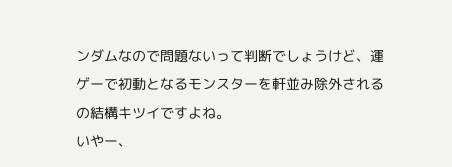ンダムなので問題ないって判断でしょうけど、運ゲーで初動となるモンスターを軒並み除外されるの結構キツイですよね。
いやー、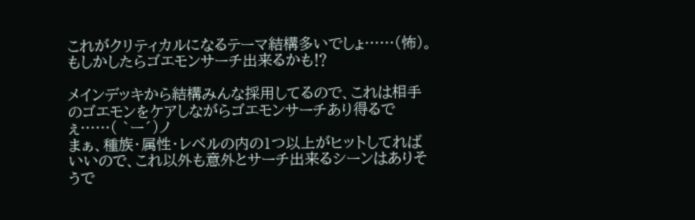これがクリティカルになるテーマ結構多いでしょ……(怖)。
もしかしたらゴエモンサーチ出来るかも⁉

メインデッキから結構みんな採用してるので、これは相手のゴエモンをケアしながらゴエモンサーチあり得るでぇ……( `ー´)ノ
まぁ、種族・属性・レベルの内の1つ以上がヒットしてればいいので、これ以外も意外とサーチ出来るシーンはありそうで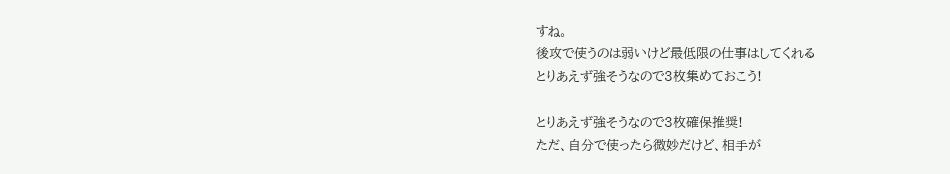すね。
後攻で使うのは弱いけど最低限の仕事はしてくれる
とりあえず強そうなので3枚集めておこう!

とりあえず強そうなので3枚確保推奨!
ただ、自分で使ったら微妙だけど、相手が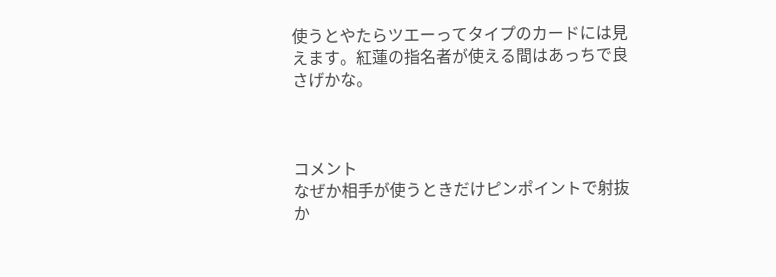使うとやたらツエーってタイプのカードには見えます。紅蓮の指名者が使える間はあっちで良さげかな。



コメント
なぜか相手が使うときだけピンポイントで射抜か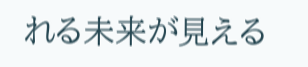れる未来が見える